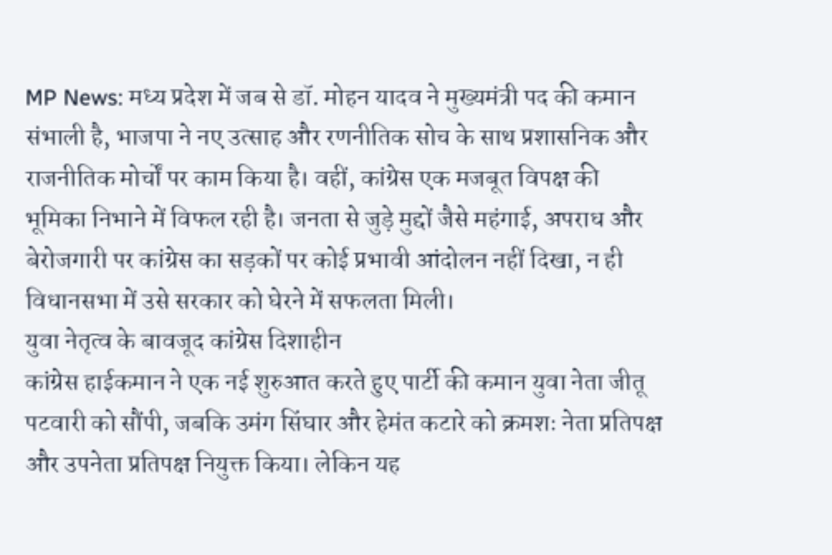MP News: मध्य प्रदेश में जब से डॉ. मोहन यादव ने मुख्यमंत्री पद की कमान संभाली है, भाजपा ने नए उत्साह और रणनीतिक सोच के साथ प्रशासनिक और राजनीतिक मोर्चों पर काम किया है। वहीं, कांग्रेस एक मजबूत विपक्ष की भूमिका निभाने में विफल रही है। जनता से जुड़े मुद्दों जैसे महंगाई, अपराध और बेरोजगारी पर कांग्रेस का सड़कों पर कोई प्रभावी आंदोलन नहीं दिखा, न ही विधानसभा में उसे सरकार को घेरने में सफलता मिली।
युवा नेतृत्व के बावजूद कांग्रेस दिशाहीन
कांग्रेस हाईकमान ने एक नई शुरुआत करते हुए पार्टी की कमान युवा नेता जीतू पटवारी को सौंपी, जबकि उमंग सिंघार और हेमंत कटारे को क्रमशः नेता प्रतिपक्ष और उपनेता प्रतिपक्ष नियुक्त किया। लेकिन यह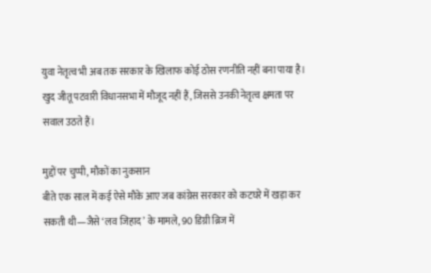युवा नेतृत्व भी अब तक सरकार के खिलाफ कोई ठोस रणनीति नहीं बना पाया है। खुद जीतू पटवारी विधानसभा में मौजूद नहीं हैं, जिससे उनकी नेतृत्व क्षमता पर सवाल उठते हैं।

मुद्दों पर चुप्पी, मौकों का नुकसान
बीते एक साल में कई ऐसे मौके आए जब कांग्रेस सरकार को कटघरे में खड़ा कर सकती थी—जैसे ‘लव जिहाद’ के मामले, 90 डिग्री ब्रिज में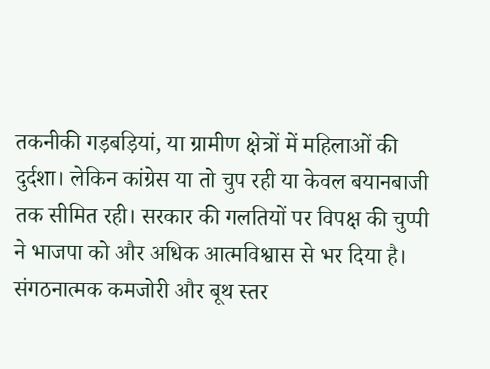तकनीकी गड़बड़ियां, या ग्रामीण क्षेत्रों में महिलाओं की दुर्दशा। लेकिन कांग्रेस या तो चुप रही या केवल बयानबाजी तक सीमित रही। सरकार की गलतियों पर विपक्ष की चुप्पी ने भाजपा को और अधिक आत्मविश्वास से भर दिया है।
संगठनात्मक कमजोरी और बूथ स्तर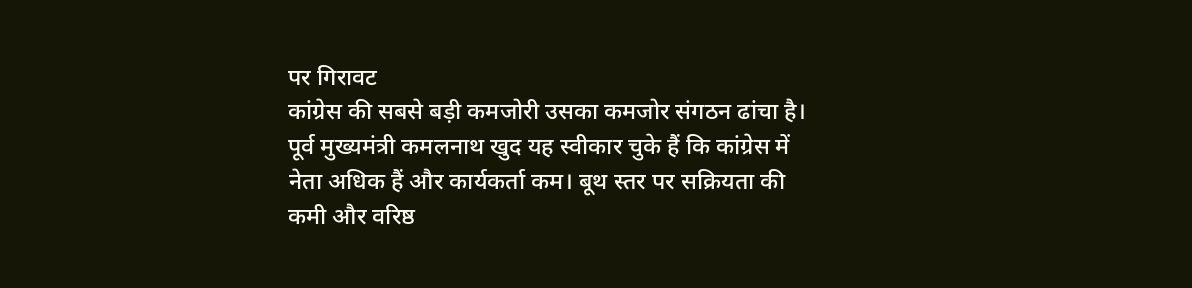पर गिरावट
कांग्रेस की सबसे बड़ी कमजोरी उसका कमजोर संगठन ढांचा है। पूर्व मुख्यमंत्री कमलनाथ खुद यह स्वीकार चुके हैं कि कांग्रेस में नेता अधिक हैं और कार्यकर्ता कम। बूथ स्तर पर सक्रियता की कमी और वरिष्ठ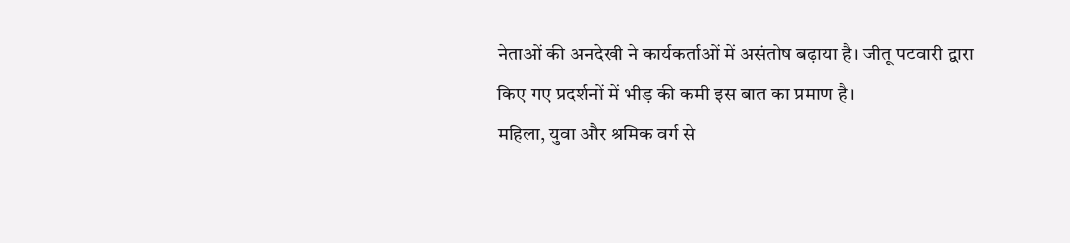नेताओं की अनदेखी ने कार्यकर्ताओं में असंतोष बढ़ाया है। जीतू पटवारी द्वारा किए गए प्रदर्शनों में भीड़ की कमी इस बात का प्रमाण है।
महिला, युवा और श्रमिक वर्ग से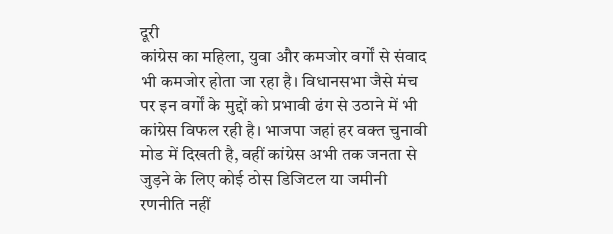दूरी
कांग्रेस का महिला, युवा और कमजोर वर्गों से संवाद भी कमजोर होता जा रहा है। विधानसभा जैसे मंच पर इन वर्गों के मुद्दों को प्रभावी ढंग से उठाने में भी कांग्रेस विफल रही है। भाजपा जहां हर वक्त चुनावी मोड में दिखती है, वहीं कांग्रेस अभी तक जनता से जुड़ने के लिए कोई ठोस डिजिटल या जमीनी रणनीति नहीं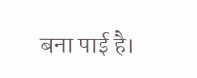बना पाई है।